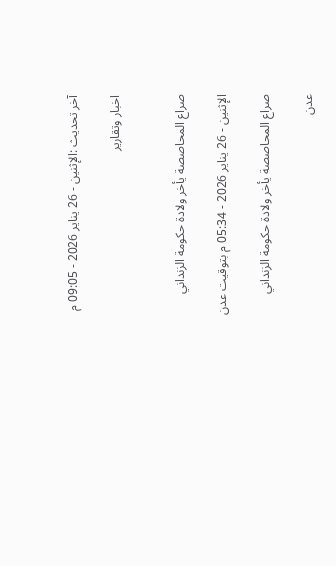آخر تحديث :الإثنين - 26 يناير 2026 - 09:05 م

اخبار وتقارير


صراع المحاصصة يأخر ولادة حكومة الزنداني

الإثنين - 26 يناير 2026 - 05:34 م بتوقيت عدن

صراع المحاصصة يأخر ولادة حكومة الزنداني

عدن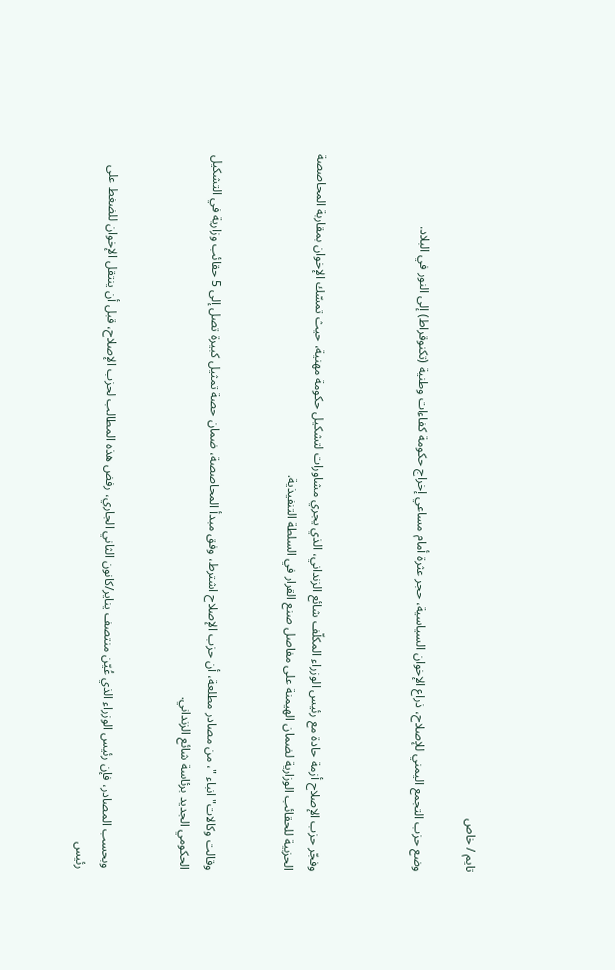تايم / خاص

وضع حزب التجمع اليمني للإصلاح، ذراع الإخوان السياسية، حجر عثرة أمام مساعي إخراج حكومة كفاءات وطنية (تكنوقراط) إلى النور في البلاد.



وفجّر حزب الإصلاح أزمة حادة مع رئيس الوزراء المكلّف شائع الزنداني، الذي يجري مشاورات لتشكيل حكومة مهنية، حيث تمسّك الإخوان بمقاربة المحاصصة الحزبية للحقائب الوزارية لضمان الهيمنة على مفاصل صنع القرار في السلطة التنفيذية.


وقالت وكالات" انباء "، من مصادر مطلعة، أن حزب الإصلاح اشترط، وفق مبدأ المحاصصة، ضمان حصة تمثيل كبيرة تصل إلى 5 حقائب وزارية في التشكيل الحكومي الجديد برئاسة شائع الزنداني.


وبحسب المصادر، فإن رئيس الوزراء الذي عُيّن منتصف يناير/كانون الثاني الجاري، رفض هذه المطالب لحزب الإصلاح، قبل أن ينتقل الإخوان للضغط على رئيس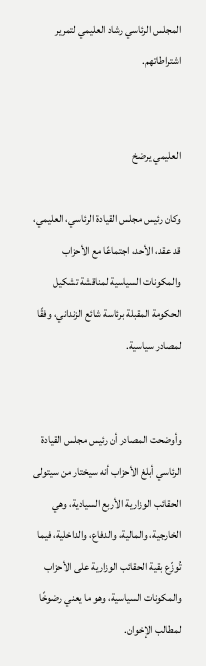المجلس الرئاسي رشاد العليمي لتمرير اشتراطاتهم.


العليمي يرضخ

وكان رئيس مجلس القيادة الرئاسي، العليمي، قد عقد، الأحد، اجتماعًا مع الأحزاب والمكونات السياسية لمناقشة تشكيل الحكومة المقبلة برئاسة شائع الزنداني، وفقًا لمصادر سياسية.


وأوضحت المصادر أن رئيس مجلس القيادة الرئاسي أبلغ الأحزاب أنه سيختار من سيتولى الحقائب الوزارية الأربع السيادية، وهي الخارجية، والمالية، والدفاع، والداخلية، فيما تُوزّع بقية الحقائب الوزارية على الأحزاب والمكونات السياسية، وهو ما يعني رضوخًا لمطالب الإخوان.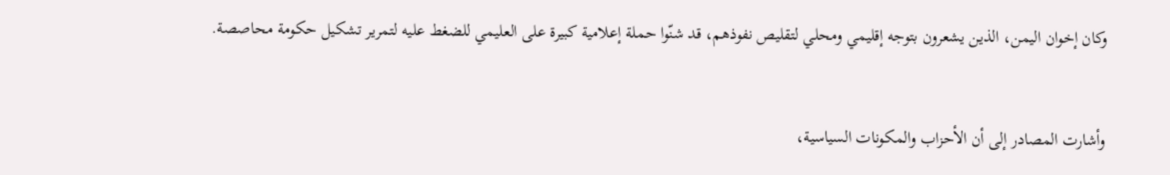وكان إخوان اليمن، الذين يشعرون بتوجه إقليمي ومحلي لتقليص نفوذهم، قد شنّوا حملة إعلامية كبيرة على العليمي للضغط عليه لتمرير تشكيل حكومة محاصصة.


وأشارت المصادر إلى أن الأحزاب والمكونات السياسية،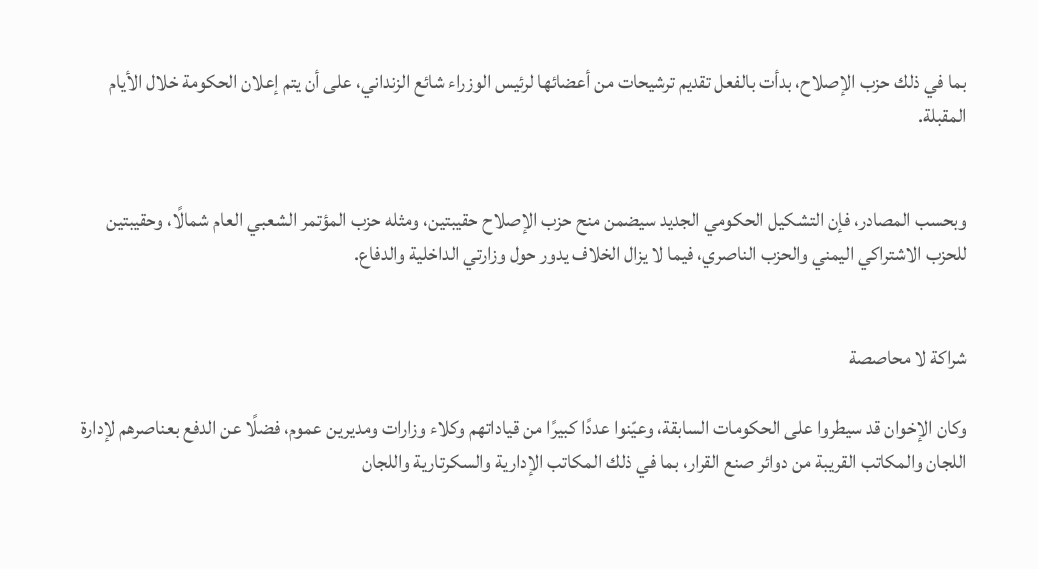بما في ذلك حزب الإصلاح، بدأت بالفعل تقديم ترشيحات من أعضائها لرئيس الوزراء شائع الزنداني، على أن يتم إعلان الحكومة خلال الأيام المقبلة.


وبحسب المصادر، فإن التشكيل الحكومي الجديد سيضمن منح حزب الإصلاح حقيبتين، ومثله حزب المؤتمر الشعبي العام شمالًا، وحقيبتين للحزب الاشتراكي اليمني والحزب الناصري، فيما لا يزال الخلاف يدور حول وزارتي الداخلية والدفاع.


شراكة لا محاصصة

وكان الإخوان قد سيطروا على الحكومات السابقة، وعيّنوا عددًا كبيرًا من قياداتهم وكلاء وزارات ومديرين عموم، فضلًا عن الدفع بعناصرهم لإدارة اللجان والمكاتب القريبة من دوائر صنع القرار، بما في ذلك المكاتب الإدارية والسكرتارية واللجان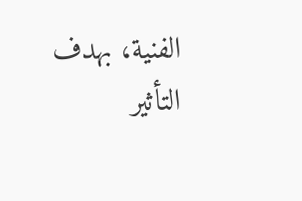الفنية، بهدف التأثير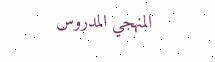المنهجي المدروس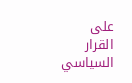على القرار السياسي